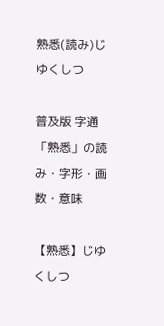熟悉(読み)じゆくしつ

普及版 字通 「熟悉」の読み・字形・画数・意味

【熟悉】じゆくしつ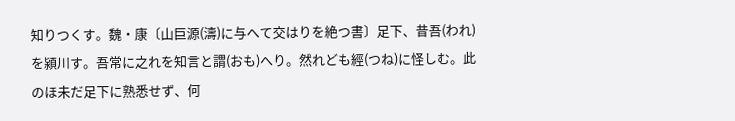知りつくす。魏・康〔山巨源(濤)に与へて交はりを絶つ書〕足下、昔吾(われ)を潁川す。吾常に之れを知言と謂(おも)へり。然れども經(つね)に怪しむ。此のほ未だ足下に熟悉せず、何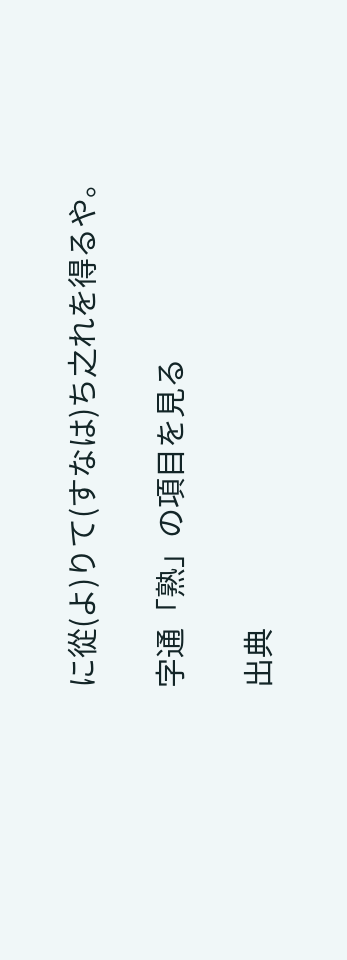に從(よ)りて(すなは)ち之れを得るや。

字通「熟」の項目を見る

出典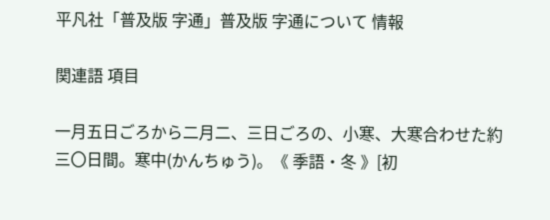平凡社「普及版 字通」普及版 字通について 情報

関連語 項目

一月五日ごろから二月二、三日ごろの、小寒、大寒合わせた約三〇日間。寒中(かんちゅう)。《 季語・冬 》[初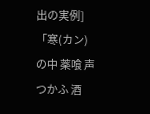出の実例]「寒(カン)の中 薬喰 声つかふ 酒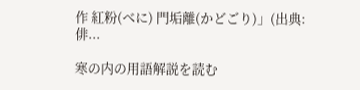作 紅粉(べに) 門垢離(かどごり)」(出典:俳...

寒の内の用語解説を読む